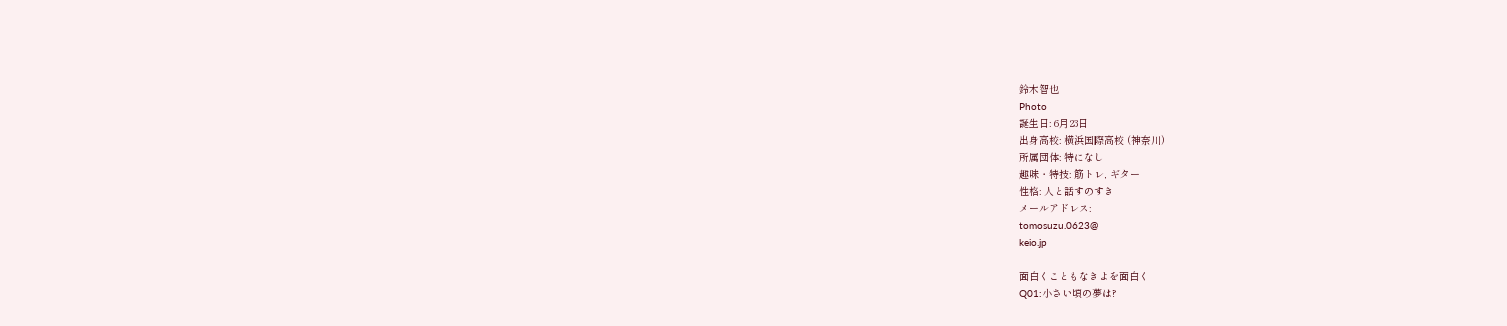鈴木智也
Photo
誕生日: 6月23日
出身高校: 横浜国際高校 (神奈川)
所属団体: 特になし
趣味・特技: 筋トレ, ギター
性格: 人と話すのすき
メールアドレス:
tomosuzu.0623@
keio.jp

面白くこともなきよを面白く
Q01:小さい頃の夢は?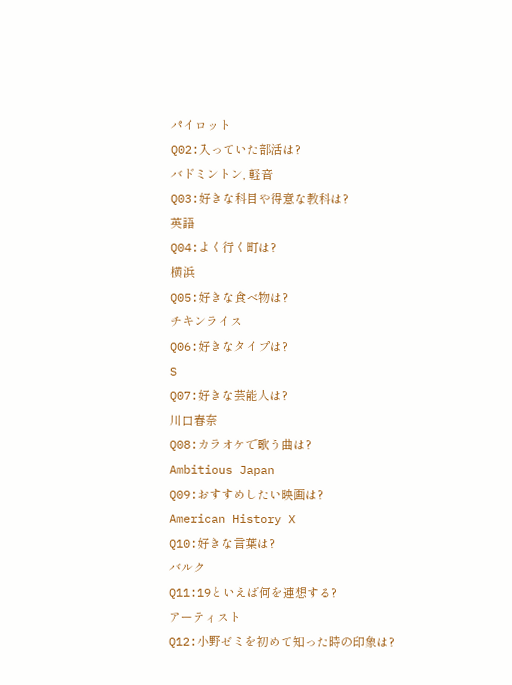パイロット
Q02:入っていた部活は?
バドミントン, 軽音
Q03:好きな科目や得意な教科は?
英語
Q04:よく行く町は?
横浜
Q05:好きな食べ物は?
チキンライス
Q06:好きなタイプは?
S
Q07:好きな芸能人は?
川口春奈
Q08:カラオケで歌う曲は?
Ambitious Japan
Q09:おすすめしたい映画は?
American History X
Q10:好きな言葉は?
バルク
Q11:19といえば何を連想する?
アーティスト
Q12:小野ゼミを初めて知った時の印象は?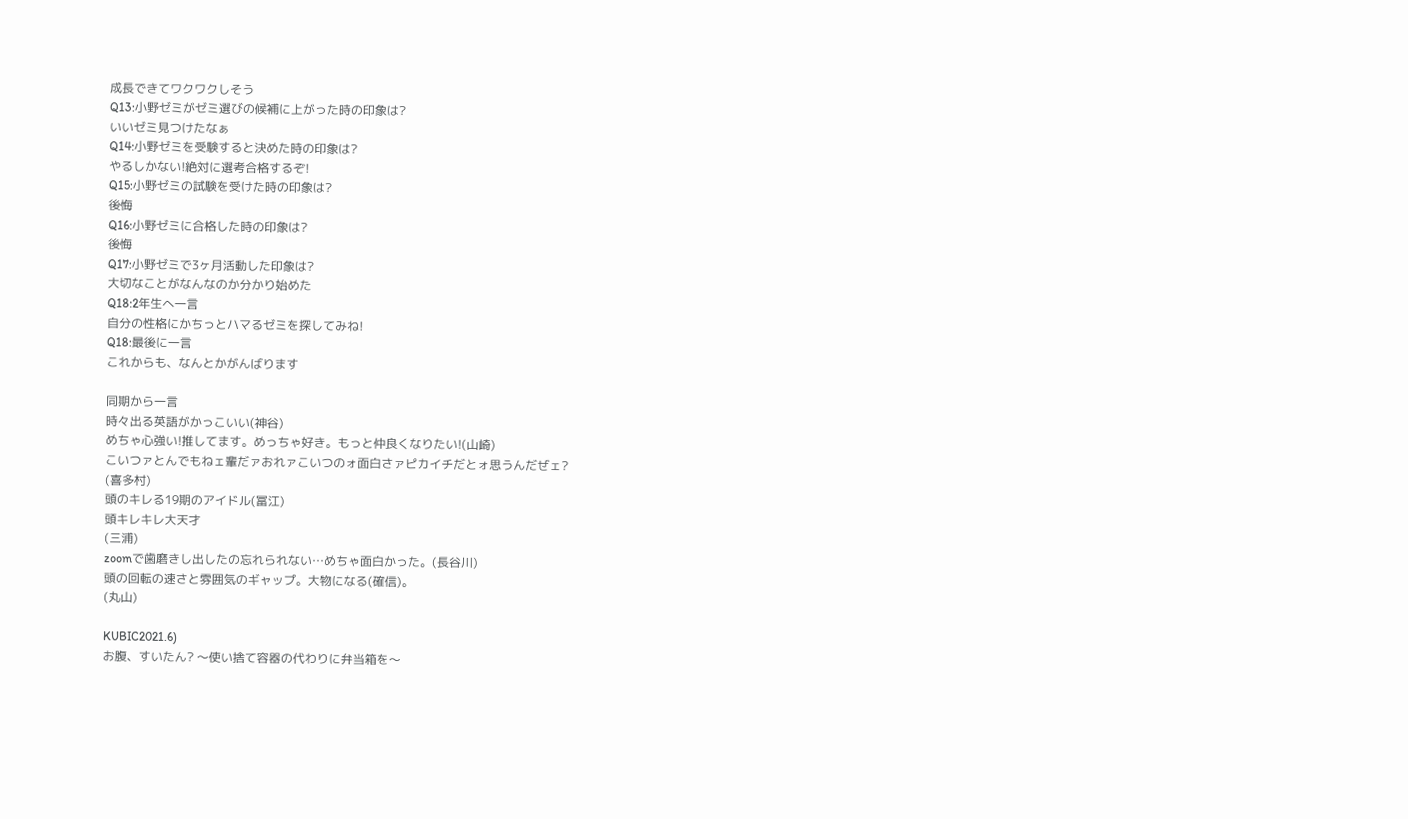成長できてワクワクしそう
Q13:小野ゼミがゼミ選びの候補に上がった時の印象は?
いいゼミ見つけたなぁ
Q14:小野ゼミを受験すると決めた時の印象は?
やるしかない!絶対に選考合格するぞ!
Q15:小野ゼミの試験を受けた時の印象は?
後悔
Q16:小野ゼミに合格した時の印象は?
後悔
Q17:小野ゼミで3ヶ月活動した印象は?
大切なことがなんなのか分かり始めた
Q18:2年生へ一言
自分の性格にかちっとハマるゼミを探してみね!
Q18:最後に一言
これからも、なんとかがんばります

同期から一言
時々出る英語がかっこいい(神谷)
めちゃ心強い!推してます。めっちゃ好き。もっと仲良くなりたい!(山崎)
こいつァとんでもねェ輩だァおれァこいつのォ面白さァピカイチだとォ思うんだぜェ?
(喜多村)
頭のキレる19期のアイドル(冨江)
頭キレキレ大天才
(三浦)
zoomで歯磨きし出したの忘れられない…めちゃ面白かった。(長谷川)
頭の回転の速さと雰囲気のギャップ。大物になる(確信)。
(丸山)

KUBIC2021.6)
お腹、すいたん? 〜使い捨て容器の代わりに弁当箱を〜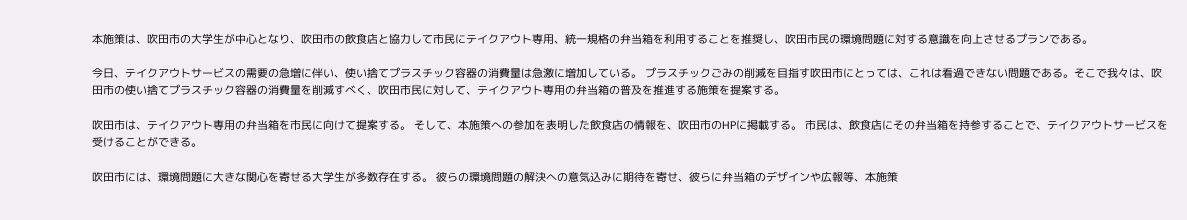本施策は、吹田市の大学生が中心となり、吹田市の飲食店と協力して市民にテイクアウト専用、統一規格の弁当箱を利用することを推奨し、吹田市民の環境問題に対する意識を向上させるプランである。

今日、テイクアウトサービスの需要の急増に伴い、使い捨てプラスチック容器の消費量は急激に増加している。 プラスチックごみの削減を目指す吹田市にとっては、これは看過できない問題である。そこで我々は、吹田市の使い捨てプラスチック容器の消費量を削減すべく、吹田市民に対して、テイクアウト専用の弁当箱の普及を推進する施策を提案する。

吹田市は、テイクアウト専用の弁当箱を市民に向けて提案する。 そして、本施策への参加を表明した飲食店の情報を、吹田市のHPに掲載する。 市民は、飲食店にその弁当箱を持参することで、テイクアウトサービスを受けることができる。

吹田市には、環境問題に大きな関心を寄せる大学生が多数存在する。 彼らの環境問題の解決への意気込みに期待を寄せ、彼らに弁当箱のデザインや広報等、本施策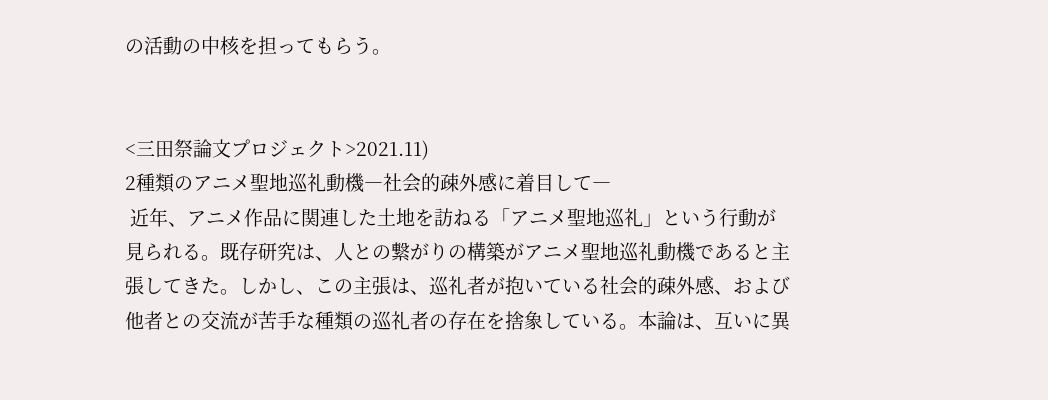の活動の中核を担ってもらう。


<三田祭論文プロジェクト>2021.11)
2種類のアニメ聖地巡礼動機―社会的疎外感に着目して―
 近年、アニメ作品に関連した土地を訪ねる「アニメ聖地巡礼」という行動が見られる。既存研究は、人との繋がりの構築がアニメ聖地巡礼動機であると主張してきた。しかし、この主張は、巡礼者が抱いている社会的疎外感、および他者との交流が苦手な種類の巡礼者の存在を捨象している。本論は、互いに異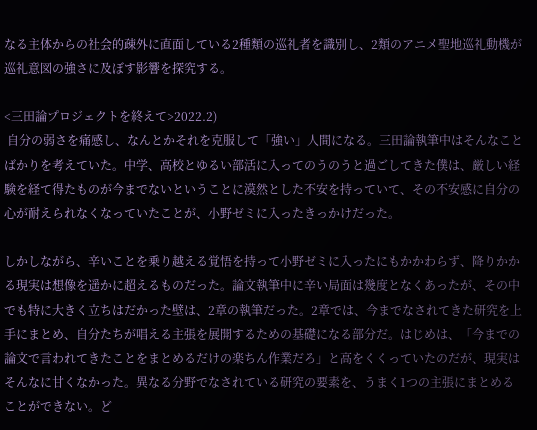なる主体からの社会的疎外に直面している2種類の巡礼者を識別し、2類のアニメ聖地巡礼動機が巡礼意図の強さに及ぼす影響を探究する。

<三田論プロジェクトを終えて>2022.2)
 自分の弱さを痛感し、なんとかそれを克服して「強い」人間になる。三田論執筆中はそんなことばかりを考えていた。中学、高校とゆるい部活に入ってのうのうと過ごしてきた僕は、厳しい経験を経て得たものが今までないということに漠然とした不安を持っていて、その不安感に自分の心が耐えられなくなっていたことが、小野ゼミに入ったきっかけだった。

しかしながら、辛いことを乗り越える覚悟を持って小野ゼミに入ったにもかかわらず、降りかかる現実は想像を遥かに超えるものだった。論文執筆中に辛い局面は幾度となくあったが、その中でも特に大きく立ちはだかった壁は、2章の執筆だった。2章では、今までなされてきた研究を上手にまとめ、自分たちが唱える主張を展開するための基礎になる部分だ。はじめは、「今までの論文で言われてきたことをまとめるだけの楽ちん作業だろ」と高をくくっていたのだが、現実はそんなに甘くなかった。異なる分野でなされている研究の要素を、うまく1つの主張にまとめることができない。ど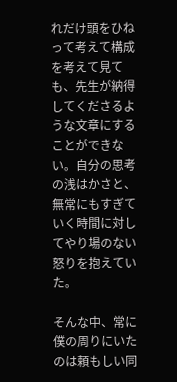れだけ頭をひねって考えて構成を考えて見ても、先生が納得してくださるような文章にすることができない。自分の思考の浅はかさと、無常にもすぎていく時間に対してやり場のない怒りを抱えていた。

そんな中、常に僕の周りにいたのは頼もしい同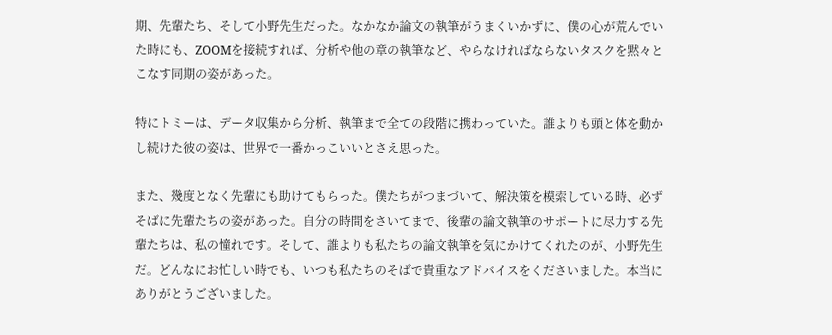期、先輩たち、そして小野先生だった。なかなか論文の執筆がうまくいかずに、僕の心が荒んでいた時にも、ZOOMを接続すれば、分析や他の章の執筆など、やらなければならないタスクを黙々とこなす同期の姿があった。

特にトミーは、データ収集から分析、執筆まで全ての段階に携わっていた。誰よりも頭と体を動かし続けた彼の姿は、世界で一番かっこいいとさえ思った。

また、幾度となく先輩にも助けてもらった。僕たちがつまづいて、解決策を模索している時、必ずそばに先輩たちの姿があった。自分の時間をさいてまで、後輩の論文執筆のサポートに尽力する先輩たちは、私の憧れです。そして、誰よりも私たちの論文執筆を気にかけてくれたのが、小野先生だ。どんなにお忙しい時でも、いつも私たちのそばで貴重なアドバイスをくださいました。本当にありがとうございました。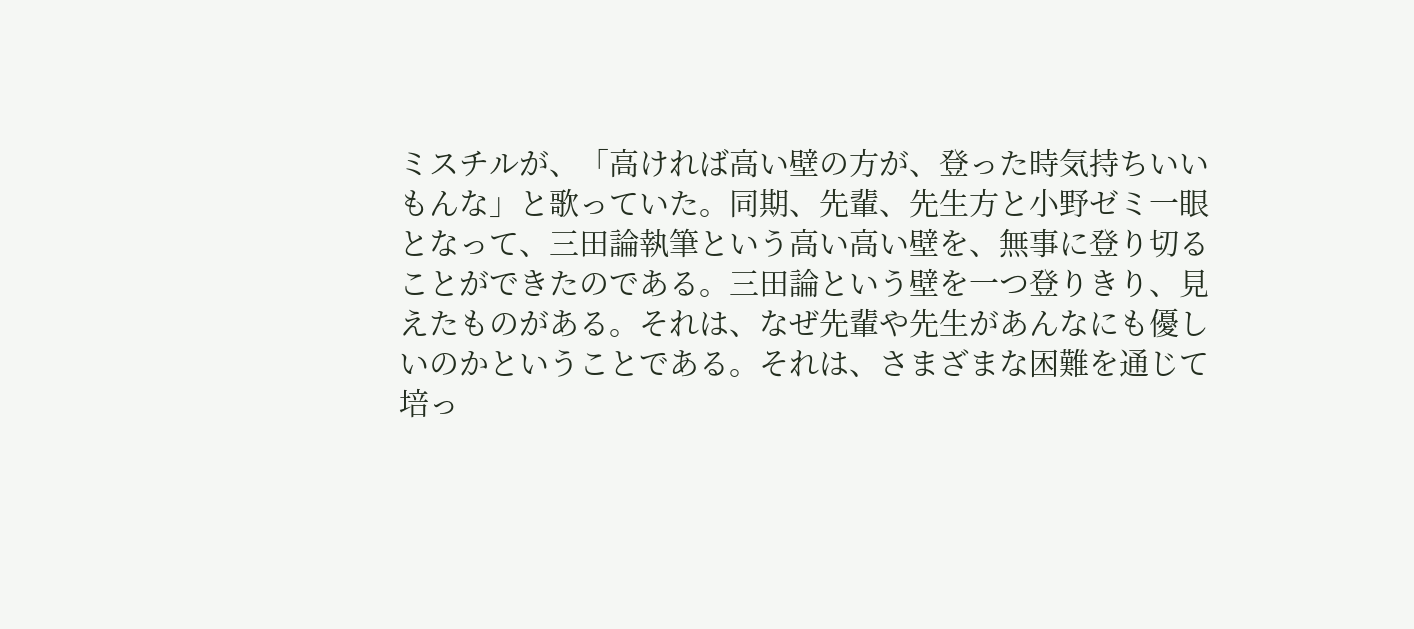ミスチルが、「高ければ高い壁の方が、登った時気持ちいいもんな」と歌っていた。同期、先輩、先生方と小野ゼミ一眼となって、三田論執筆という高い高い壁を、無事に登り切ることができたのである。三田論という壁を一つ登りきり、見えたものがある。それは、なぜ先輩や先生があんなにも優しいのかということである。それは、さまざまな困難を通じて培っ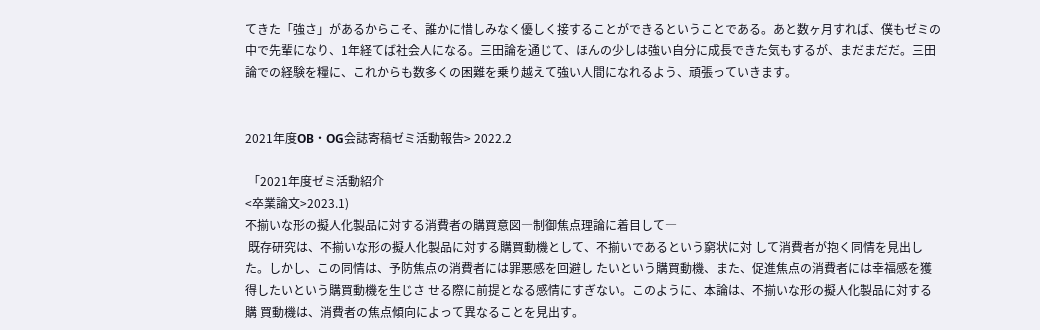てきた「強さ」があるからこそ、誰かに惜しみなく優しく接することができるということである。あと数ヶ月すれば、僕もゼミの中で先輩になり、1年経てば社会人になる。三田論を通じて、ほんの少しは強い自分に成長できた気もするが、まだまだだ。三田論での経験を糧に、これからも数多くの困難を乗り越えて強い人間になれるよう、頑張っていきます。


2021年度OB・OG会誌寄稿ゼミ活動報告> 2022.2

 「2021年度ゼミ活動紹介
<卒業論文>2023.1)
不揃いな形の擬人化製品に対する消費者の購買意図―制御焦点理論に着目して―
 既存研究は、不揃いな形の擬人化製品に対する購買動機として、不揃いであるという窮状に対 して消費者が抱く同情を見出した。しかし、この同情は、予防焦点の消費者には罪悪感を回避し たいという購買動機、また、促進焦点の消費者には幸福感を獲得したいという購買動機を生じさ せる際に前提となる感情にすぎない。このように、本論は、不揃いな形の擬人化製品に対する購 買動機は、消費者の焦点傾向によって異なることを見出す。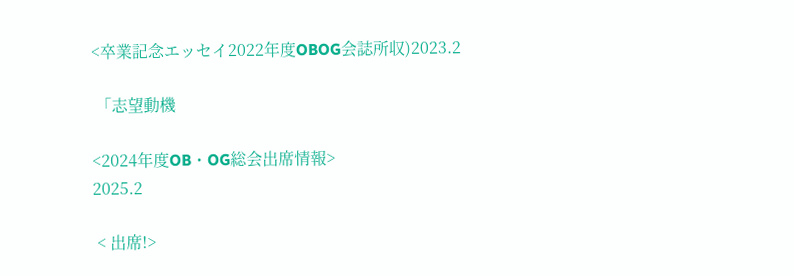<卒業記念エッセイ2022年度OBOG会誌所収)2023.2

 「志望動機

<2024年度OB・OG総会出席情報>
2025.2

 < 出席!>